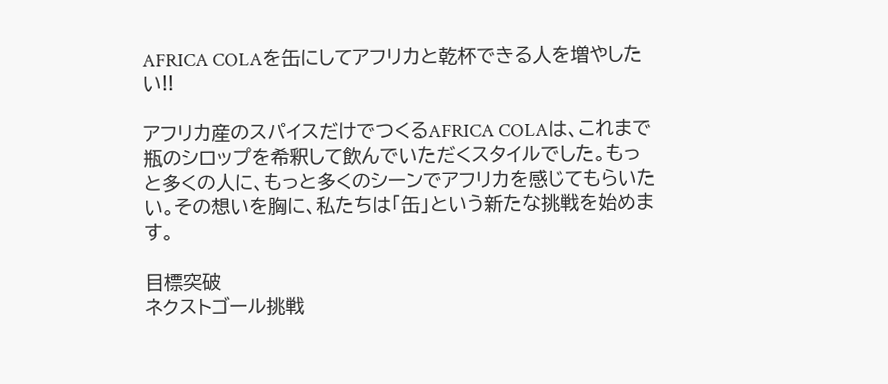AFRICA COLAを缶にしてアフリカと乾杯できる人を増やしたい!!

アフリカ産のスパイスだけでつくるAFRICA COLAは、これまで瓶のシロップを希釈して飲んでいただくスタイルでした。もっと多くの人に、もっと多くのシーンでアフリカを感じてもらいたい。その想いを胸に、私たちは「缶」という新たな挑戦を始めます。

目標突破
ネクストゴール挑戦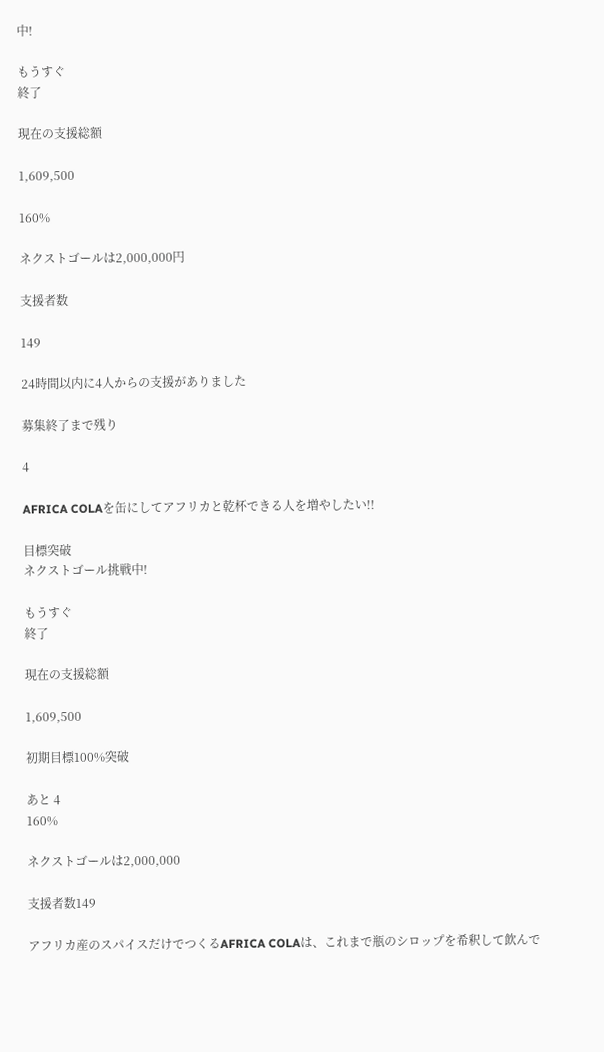中!

もうすぐ
終了

現在の支援総額

1,609,500

160%

ネクストゴールは2,000,000円

支援者数

149

24時間以内に4人からの支援がありました

募集終了まで残り

4

AFRICA COLAを缶にしてアフリカと乾杯できる人を増やしたい!!

目標突破
ネクストゴール挑戦中!

もうすぐ
終了

現在の支援総額

1,609,500

初期目標100%突破

あと 4
160%

ネクストゴールは2,000,000

支援者数149

アフリカ産のスパイスだけでつくるAFRICA COLAは、これまで瓶のシロップを希釈して飲んで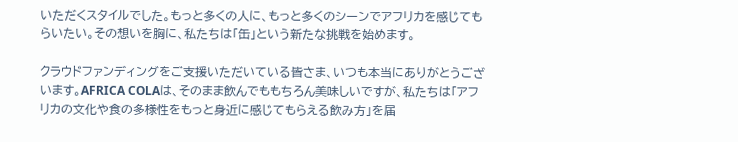いただくスタイルでした。もっと多くの人に、もっと多くのシーンでアフリカを感じてもらいたい。その想いを胸に、私たちは「缶」という新たな挑戦を始めます。

クラウドファンディングをご支援いただいている皆さま、いつも本当にありがとうございます。AFRICA COLAは、そのまま飲んでももちろん美味しいですが、私たちは「アフリカの文化や食の多様性をもっと身近に感じてもらえる飲み方」を届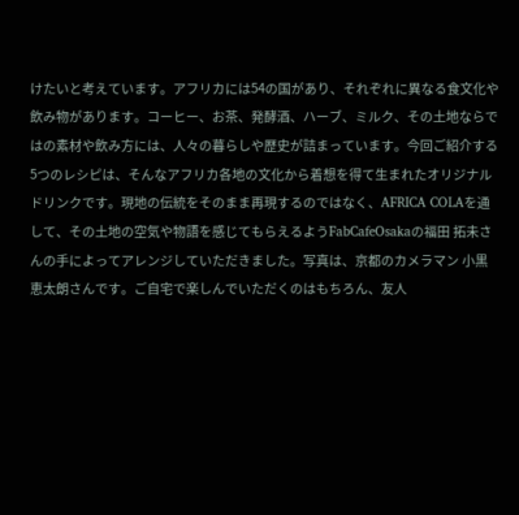けたいと考えています。アフリカには54の国があり、それぞれに異なる食文化や飲み物があります。コーヒー、お茶、発酵酒、ハーブ、ミルク、その土地ならではの素材や飲み方には、人々の暮らしや歴史が詰まっています。今回ご紹介する5つのレシピは、そんなアフリカ各地の文化から着想を得て生まれたオリジナルドリンクです。現地の伝統をそのまま再現するのではなく、AFRICA COLAを通して、その土地の空気や物語を感じてもらえるようFabCafeOsakaの福田 拓未さんの手によってアレンジしていただきました。写真は、京都のカメラマン 小黒 恵太朗さんです。ご自宅で楽しんでいただくのはもちろん、友人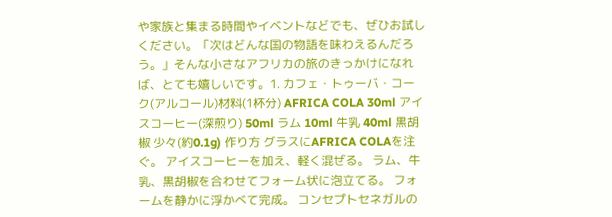や家族と集まる時間やイベントなどでも、ぜひお試しください。「次はどんな国の物語を味わえるんだろう。」そんな小さなアフリカの旅のきっかけになれば、とても嬉しいです。1. カフェ・トゥーバ・コーク(アルコール)材料(1杯分) AFRICA COLA 30ml アイスコーヒー(深煎り) 50ml ラム 10ml 牛乳 40ml 黒胡椒 少々(約0.1g) 作り方 グラスにAFRICA COLAを注ぐ。 アイスコーヒーを加え、軽く混ぜる。 ラム、牛乳、黒胡椒を合わせてフォーム状に泡立てる。 フォームを静かに浮かべて完成。 コンセプトセネガルの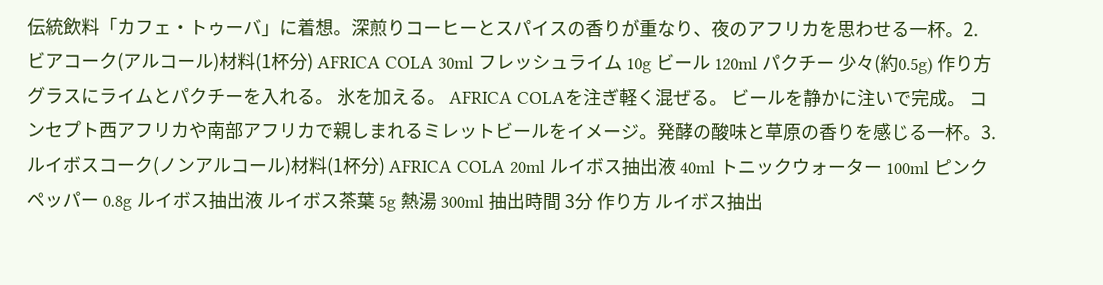伝統飲料「カフェ・トゥーバ」に着想。深煎りコーヒーとスパイスの香りが重なり、夜のアフリカを思わせる一杯。2. ビアコーク(アルコール)材料(1杯分) AFRICA COLA 30ml フレッシュライム 10g ビール 120ml パクチー 少々(約0.5g) 作り方 グラスにライムとパクチーを入れる。 氷を加える。 AFRICA COLAを注ぎ軽く混ぜる。 ビールを静かに注いで完成。 コンセプト西アフリカや南部アフリカで親しまれるミレットビールをイメージ。発酵の酸味と草原の香りを感じる一杯。3. ルイボスコーク(ノンアルコール)材料(1杯分) AFRICA COLA 20ml ルイボス抽出液 40ml トニックウォーター 100ml ピンクペッパー 0.8g ルイボス抽出液 ルイボス茶葉 5g 熱湯 300ml 抽出時間 3分 作り方 ルイボス抽出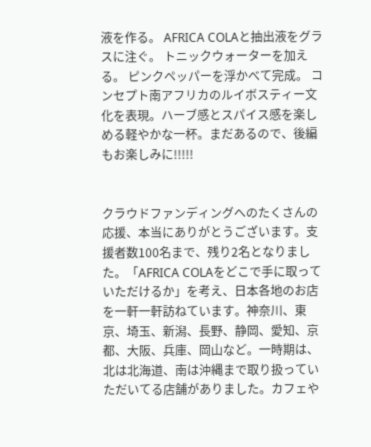液を作る。 AFRICA COLAと抽出液をグラスに注ぐ。 トニックウォーターを加える。 ピンクペッパーを浮かべて完成。 コンセプト南アフリカのルイボスティー文化を表現。ハーブ感とスパイス感を楽しめる軽やかな一杯。まだあるので、後編もお楽しみに!!!!!


クラウドファンディングへのたくさんの応援、本当にありがとうございます。支援者数100名まで、残り2名となりました。「AFRICA COLAをどこで手に取っていただけるか」を考え、日本各地のお店を一軒一軒訪ねています。神奈川、東京、埼玉、新潟、長野、静岡、愛知、京都、大阪、兵庫、岡山など。一時期は、北は北海道、南は沖縄まで取り扱っていただいてる店舗がありました。カフェや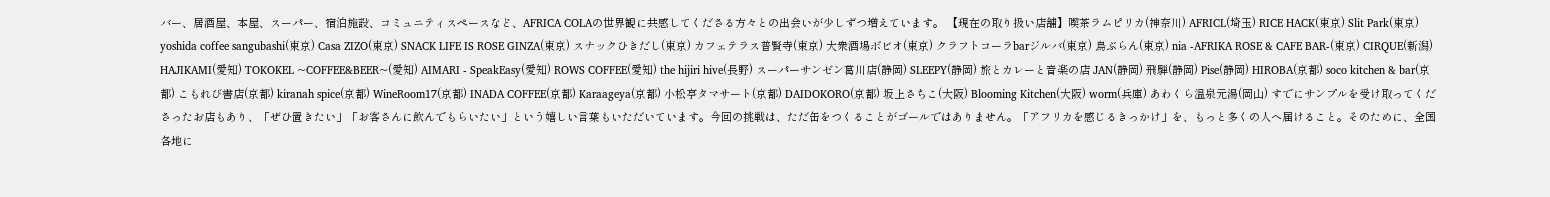バー、居酒屋、本屋、スーパー、宿泊施設、コミュニティスペースなど、AFRICA COLAの世界観に共感してくださる方々との出会いが少しずつ増えています。 【現在の取り扱い店舗】喫茶ラムピリカ(神奈川) AFRICL(埼玉) RICE HACK(東京) Slit Park(東京) yoshida coffee sangubashi(東京) Casa ZIZO(東京) SNACK LIFE IS ROSE GINZA(東京) スナックひきだし(東京) カフェテラス普賢寺(東京) 大衆酒場ボビオ(東京) クラフトコーラbarジルバ(東京) 鳥ぶらん(東京) nia -AFRIKA ROSE & CAFE BAR-(東京) CIRQUE(新潟) HAJIKAMI(愛知) TOKOKEL ~COFFEE&BEER~(愛知) AIMARI - SpeakEasy(愛知) ROWS COFFEE(愛知) the hijiri hive(長野) スーパーサンゼン葛川店(静岡) SLEEPY(静岡) 旅とカレーと音楽の店 JAN(静岡) 飛騨(静岡) Pise(静岡) HIROBA(京都) soco kitchen & bar(京都) こもれび書店(京都) kiranah spice(京都) WineRoom17(京都) INADA COFFEE(京都) Karaageya(京都) 小松亭タマサート(京都) DAIDOKORO(京都) 坂上さちこ(大阪) Blooming Kitchen(大阪) worm(兵庫) あわくら温泉元湯(岡山) すでにサンプルを受け取ってくださったお店もあり、「ぜひ置きたい」「お客さんに飲んでもらいたい」という嬉しい言葉もいただいています。今回の挑戦は、ただ缶をつくることがゴールではありません。「アフリカを感じるきっかけ」を、もっと多くの人へ届けること。そのために、全国各地に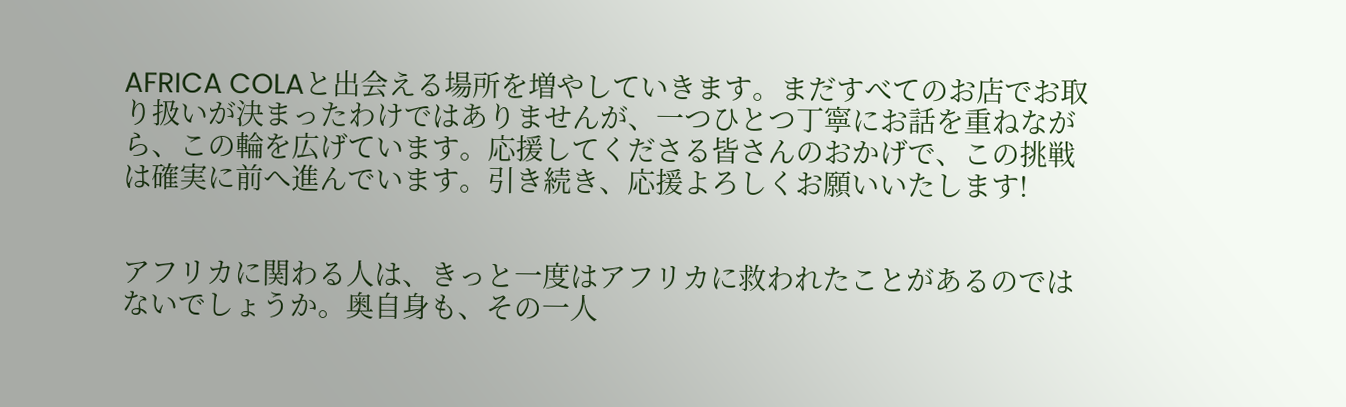AFRICA COLAと出会える場所を増やしていきます。まだすべてのお店でお取り扱いが決まったわけではありませんが、一つひとつ丁寧にお話を重ねながら、この輪を広げています。応援してくださる皆さんのおかげで、この挑戦は確実に前へ進んでいます。引き続き、応援よろしくお願いいたします!


アフリカに関わる人は、きっと一度はアフリカに救われたことがあるのではないでしょうか。奥自身も、その一人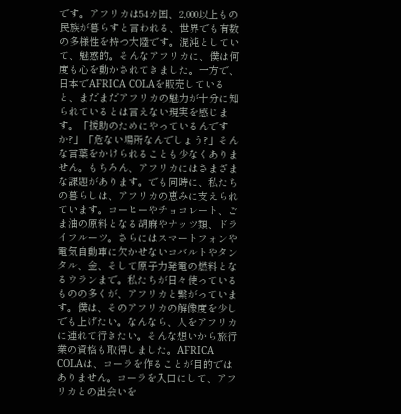です。アフリカは54カ国、2,000以上もの民族が暮らすと言われる、世界でも有数の多様性を持つ大陸です。混沌としていて、魅惑的。そんなアフリカに、僕は何度も心を動かされてきました。一方で、日本でAFRICA COLAを販売していると、まだまだアフリカの魅力が十分に知られているとは言えない現実を感じます。「援助のためにやっているんですか?」「危ない場所なんでしょう?」そんな言葉をかけられることも少なくありません。もちろん、アフリカにはさまざまな課題があります。でも同時に、私たちの暮らしは、アフリカの恵みに支えられています。コーヒーやチョコレート、ごま油の原料となる胡麻やナッツ類、ドライフルーツ。さらにはスマートフォンや電気自動車に欠かせないコバルトやタンタル、金、そして原子力発電の燃料となるウランまで。私たちが日々使っているものの多くが、アフリカと繋がっています。僕は、そのアフリカの解像度を少しでも上げたい。なんなら、人をアフリカに連れて行きたい。そんな想いから旅行業の資格も取得しました。AFRICA COLAは、コーラを作ることが目的ではありません。コーラを入口にして、アフリカとの出会いを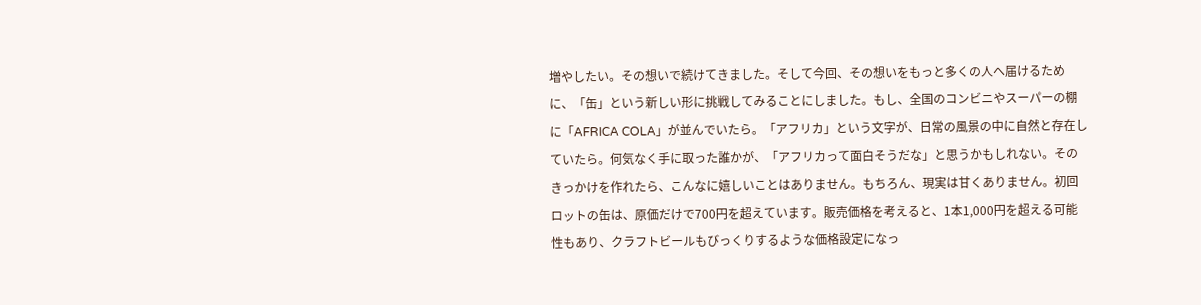増やしたい。その想いで続けてきました。そして今回、その想いをもっと多くの人へ届けるために、「缶」という新しい形に挑戦してみることにしました。もし、全国のコンビニやスーパーの棚に「AFRICA COLA」が並んでいたら。「アフリカ」という文字が、日常の風景の中に自然と存在していたら。何気なく手に取った誰かが、「アフリカって面白そうだな」と思うかもしれない。そのきっかけを作れたら、こんなに嬉しいことはありません。もちろん、現実は甘くありません。初回ロットの缶は、原価だけで700円を超えています。販売価格を考えると、1本1,000円を超える可能性もあり、クラフトビールもびっくりするような価格設定になっ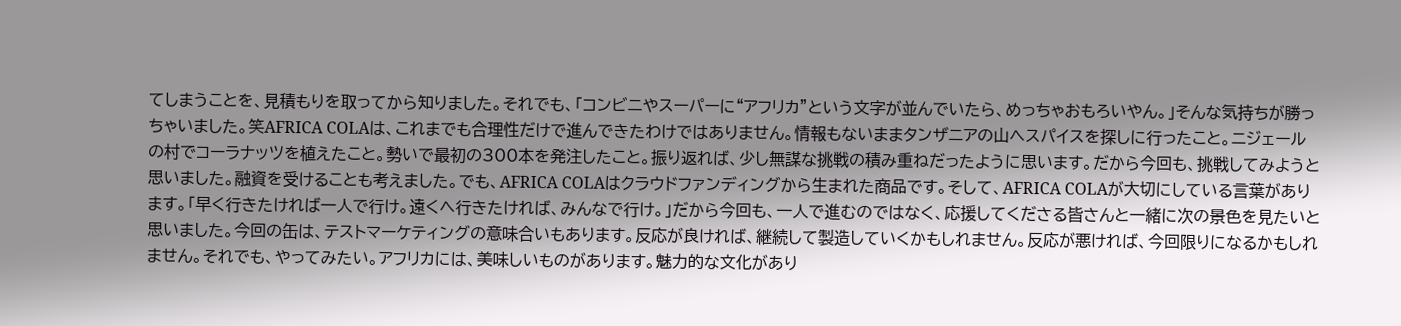てしまうことを、見積もりを取ってから知りました。それでも、「コンビニやスーパーに“アフリカ”という文字が並んでいたら、めっちゃおもろいやん。」そんな気持ちが勝っちゃいました。笑AFRICA COLAは、これまでも合理性だけで進んできたわけではありません。情報もないままタンザニアの山へスパイスを探しに行ったこと。ニジェールの村でコーラナッツを植えたこと。勢いで最初の300本を発注したこと。振り返れば、少し無謀な挑戦の積み重ねだったように思います。だから今回も、挑戦してみようと思いました。融資を受けることも考えました。でも、AFRICA COLAはクラウドファンディングから生まれた商品です。そして、AFRICA COLAが大切にしている言葉があります。「早く行きたければ一人で行け。遠くへ行きたければ、みんなで行け。」だから今回も、一人で進むのではなく、応援してくださる皆さんと一緒に次の景色を見たいと思いました。今回の缶は、テストマーケティングの意味合いもあります。反応が良ければ、継続して製造していくかもしれません。反応が悪ければ、今回限りになるかもしれません。それでも、やってみたい。アフリカには、美味しいものがあります。魅力的な文化があり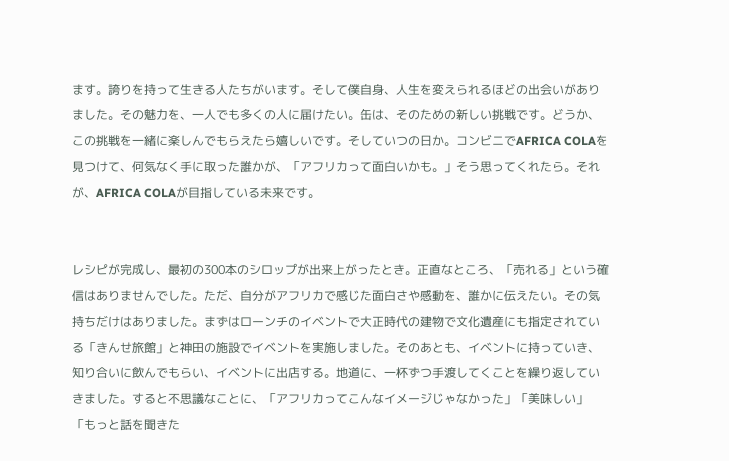ます。誇りを持って生きる人たちがいます。そして僕自身、人生を変えられるほどの出会いがありました。その魅力を、一人でも多くの人に届けたい。缶は、そのための新しい挑戦です。どうか、この挑戦を一緒に楽しんでもらえたら嬉しいです。そしていつの日か。コンビニでAFRICA COLAを見つけて、何気なく手に取った誰かが、「アフリカって面白いかも。」そう思ってくれたら。それが、AFRICA COLAが目指している未来です。


レシピが完成し、最初の300本のシロップが出来上がったとき。正直なところ、「売れる」という確信はありませんでした。ただ、自分がアフリカで感じた面白さや感動を、誰かに伝えたい。その気持ちだけはありました。まずはローンチのイベントで大正時代の建物で文化遺産にも指定されている「きんせ旅館」と神田の施設でイベントを実施しました。そのあとも、イベントに持っていき、知り合いに飲んでもらい、イベントに出店する。地道に、一杯ずつ手渡してくことを繰り返していきました。すると不思議なことに、「アフリカってこんなイメージじゃなかった」「美味しい」「もっと話を聞きた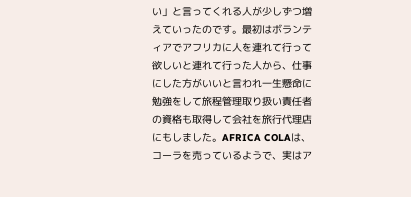い」と言ってくれる人が少しずつ増えていったのです。最初はボランティアでアフリカに人を連れて行って欲しいと連れて行った人から、仕事にした方がいいと言われ一生懸命に勉強をして旅程管理取り扱い責任者の資格も取得して会社を旅行代理店にもしました。AFRICA COLAは、コーラを売っているようで、実はア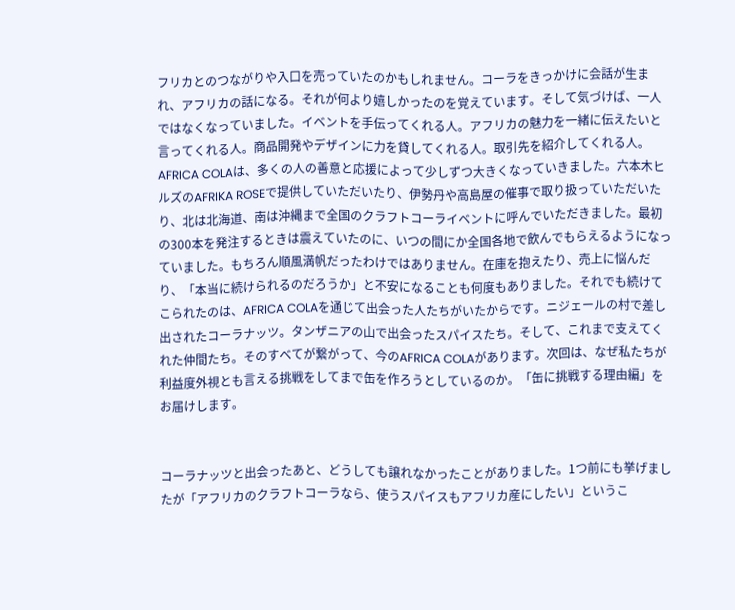フリカとのつながりや入口を売っていたのかもしれません。コーラをきっかけに会話が生まれ、アフリカの話になる。それが何より嬉しかったのを覚えています。そして気づけば、一人ではなくなっていました。イベントを手伝ってくれる人。アフリカの魅力を一緒に伝えたいと言ってくれる人。商品開発やデザインに力を貸してくれる人。取引先を紹介してくれる人。AFRICA COLAは、多くの人の善意と応援によって少しずつ大きくなっていきました。六本木ヒルズのAFRIKA ROSEで提供していただいたり、伊勢丹や高島屋の催事で取り扱っていただいたり、北は北海道、南は沖縄まで全国のクラフトコーライベントに呼んでいただきました。最初の300本を発注するときは震えていたのに、いつの間にか全国各地で飲んでもらえるようになっていました。もちろん順風満帆だったわけではありません。在庫を抱えたり、売上に悩んだり、「本当に続けられるのだろうか」と不安になることも何度もありました。それでも続けてこられたのは、AFRICA COLAを通じて出会った人たちがいたからです。ニジェールの村で差し出されたコーラナッツ。タンザニアの山で出会ったスパイスたち。そして、これまで支えてくれた仲間たち。そのすべてが繋がって、今のAFRICA COLAがあります。次回は、なぜ私たちが利益度外視とも言える挑戦をしてまで缶を作ろうとしているのか。「缶に挑戦する理由編」をお届けします。


コーラナッツと出会ったあと、どうしても譲れなかったことがありました。1つ前にも挙げましたが「アフリカのクラフトコーラなら、使うスパイスもアフリカ産にしたい」というこ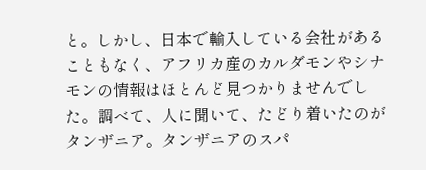と。しかし、日本で輸入している会社があることもなく、アフリカ産のカルダモンやシナモンの情報はほとんど見つかりませんでした。調べて、人に聞いて、たどり着いたのがタンザニア。タンザニアのスパ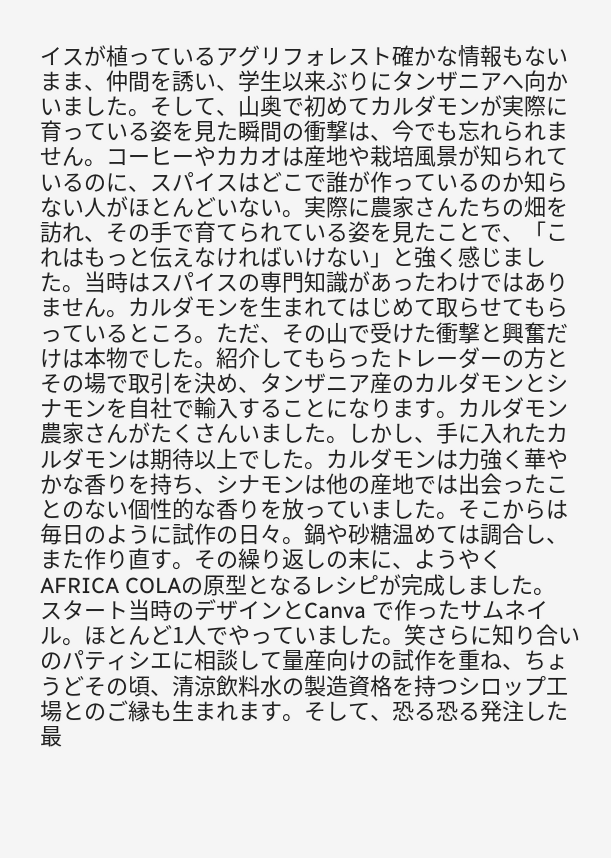イスが植っているアグリフォレスト確かな情報もないまま、仲間を誘い、学生以来ぶりにタンザニアへ向かいました。そして、山奥で初めてカルダモンが実際に育っている姿を見た瞬間の衝撃は、今でも忘れられません。コーヒーやカカオは産地や栽培風景が知られているのに、スパイスはどこで誰が作っているのか知らない人がほとんどいない。実際に農家さんたちの畑を訪れ、その手で育てられている姿を見たことで、「これはもっと伝えなければいけない」と強く感じました。当時はスパイスの専門知識があったわけではありません。カルダモンを生まれてはじめて取らせてもらっているところ。ただ、その山で受けた衝撃と興奮だけは本物でした。紹介してもらったトレーダーの方とその場で取引を決め、タンザニア産のカルダモンとシナモンを自社で輸入することになります。カルダモン農家さんがたくさんいました。しかし、手に入れたカルダモンは期待以上でした。カルダモンは力強く華やかな香りを持ち、シナモンは他の産地では出会ったことのない個性的な香りを放っていました。そこからは毎日のように試作の日々。鍋や砂糖温めては調合し、また作り直す。その繰り返しの末に、ようやくAFRICA COLAの原型となるレシピが完成しました。 スタート当時のデザインとCanva で作ったサムネイル。ほとんど1人でやっていました。笑さらに知り合いのパティシエに相談して量産向けの試作を重ね、ちょうどその頃、清涼飲料水の製造資格を持つシロップ工場とのご縁も生まれます。そして、恐る恐る発注した最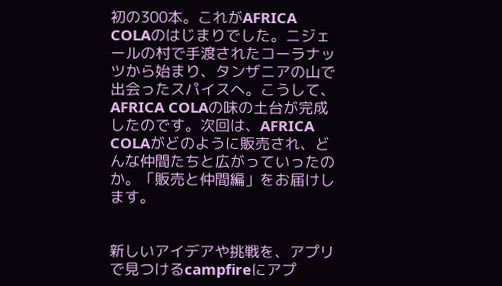初の300本。これがAFRICA COLAのはじまりでした。ニジェールの村で手渡されたコーラナッツから始まり、タンザニアの山で出会ったスパイスへ。こうして、AFRICA COLAの味の土台が完成したのです。次回は、AFRICA COLAがどのように販売され、どんな仲間たちと広がっていったのか。「販売と仲間編」をお届けします。


新しいアイデアや挑戦を、アプリで見つけるcampfireにアプ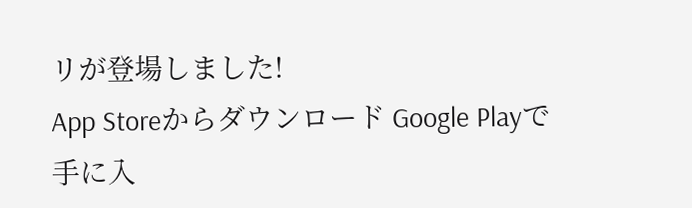リが登場しました!
App Storeからダウンロード Google Playで手に入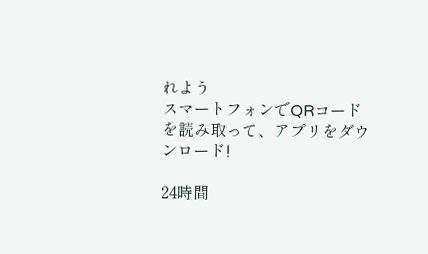れよう
スマートフォンでQRコードを読み取って、アプリをダウンロード!

24時間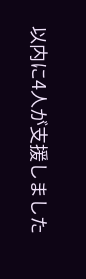以内に4人が支援しました